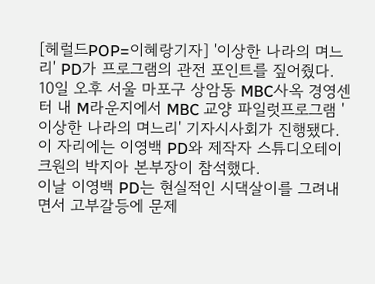[헤럴드POP=이혜랑기자] '이상한 나라의 며느리' PD가 프로그램의 관전 포인트를 짚어줬다.
10일 오후 서울 마포구 상암동 MBC사옥 경영센터 내 M라운지에서 MBC 교양 파일럿프로그램 '이상한 나라의 며느리' 기자시사회가 진행됐다. 이 자리에는 이영백 PD와 제작자 스튜디오테이크원의 박지아 본부장이 참석했다.
이날 이영백 PD는 현실적인 시댁살이를 그려내면서 고부갈등에 문제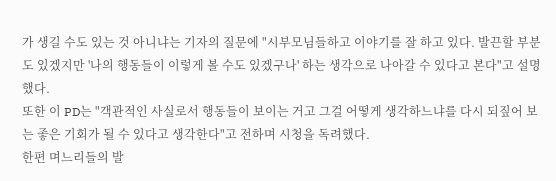가 생길 수도 있는 것 아니냐는 기자의 질문에 "시부모님들하고 이야기를 잘 하고 있다. 발끈할 부분도 있겠지만 '나의 행동들이 이렇게 볼 수도 있겠구나' 하는 생각으로 나아갈 수 있다고 본다"고 설명했다.
또한 이 PD는 "객관적인 사실로서 행동들이 보이는 거고 그걸 어떻게 생각하느냐를 다시 되짚어 보는 좋은 기회가 될 수 있다고 생각한다"고 전하며 시청을 독려했다.
한편 며느리들의 발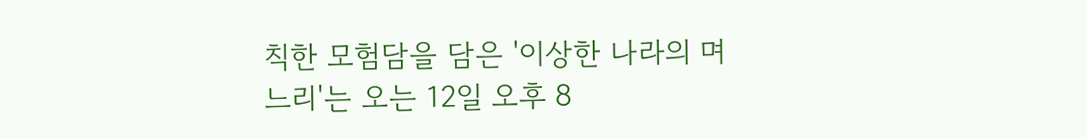칙한 모험담을 담은 '이상한 나라의 며느리'는 오는 12일 오후 8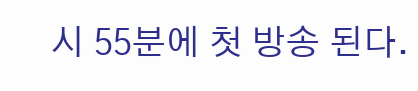시 55분에 첫 방송 된다.